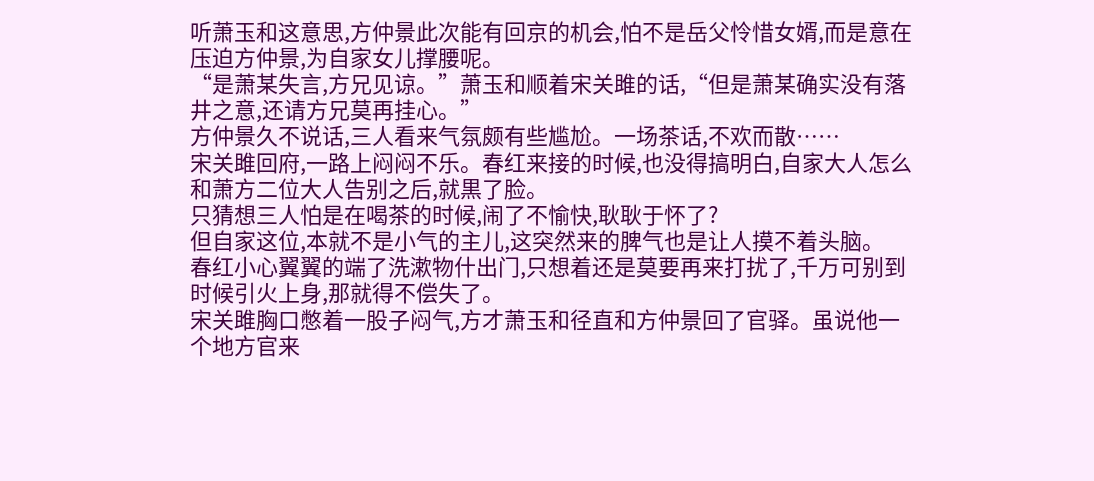听萧玉和这意思,方仲景此次能有回京的机会,怕不是岳父怜惜女婿,而是意在压迫方仲景,为自家女儿撑腰呢。
“是萧某失言,方兄见谅。”萧玉和顺着宋关雎的话,“但是萧某确实没有落井之意,还请方兄莫再挂心。”
方仲景久不说话,三人看来气氛颇有些尴尬。一场茶话,不欢而散……
宋关雎回府,一路上闷闷不乐。春红来接的时候,也没得搞明白,自家大人怎么和萧方二位大人告别之后,就黒了脸。
只猜想三人怕是在喝茶的时候,闹了不愉快,耿耿于怀了?
但自家这位,本就不是小气的主儿,这突然来的脾气也是让人摸不着头脑。
春红小心翼翼的端了洗漱物什出门,只想着还是莫要再来打扰了,千万可别到时候引火上身,那就得不偿失了。
宋关雎胸口憋着一股子闷气,方才萧玉和径直和方仲景回了官驿。虽说他一个地方官来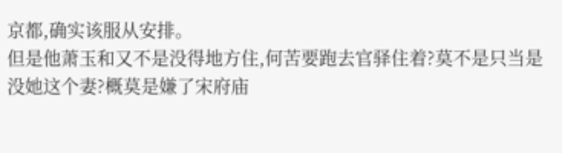京都,确实该服从安排。
但是他萧玉和又不是没得地方住,何苦要跑去官驿住着?莫不是只当是没她这个妻?概莫是嫌了宋府庙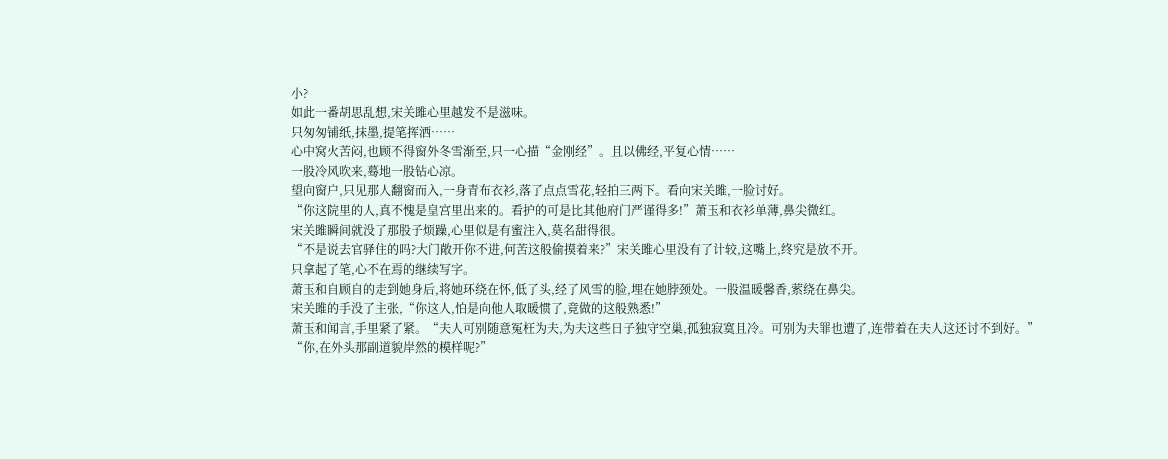小?
如此一番胡思乱想,宋关雎心里越发不是滋味。
只匆匆铺纸,抹墨,提笔挥洒……
心中窝火苦闷,也顾不得窗外冬雪渐至,只一心描“金刚经”。且以佛经,平复心情……
一股冷风吹来,蓦地一股钻心凉。
望向窗户,只见那人翻窗而入,一身青布衣衫,落了点点雪花,轻拍三两下。看向宋关雎,一脸讨好。
“你这院里的人,真不愧是皇宫里出来的。看护的可是比其他府门严谨得多!”萧玉和衣衫单薄,鼻尖微红。
宋关雎瞬间就没了那股子烦躁,心里似是有蜜注入,莫名甜得很。
“不是说去官驿住的吗?大门敞开你不进,何苦这般偷摸着来?”宋关雎心里没有了计较,这嘴上,终究是放不开。
只拿起了笔,心不在焉的继续写字。
萧玉和自顾自的走到她身后,将她环绕在怀,低了头,经了风雪的脸,埋在她脖颈处。一股温暖馨香,萦绕在鼻尖。
宋关雎的手没了主张,“你这人,怕是向他人取暖惯了,竟做的这般熟悉!”
萧玉和闻言,手里紧了紧。“夫人可别随意冤枉为夫,为夫这些日子独守空巢,孤独寂寞且冷。可别为夫罪也遭了,连带着在夫人这还讨不到好。”
“你,在外头那副道貌岸然的模样呢?”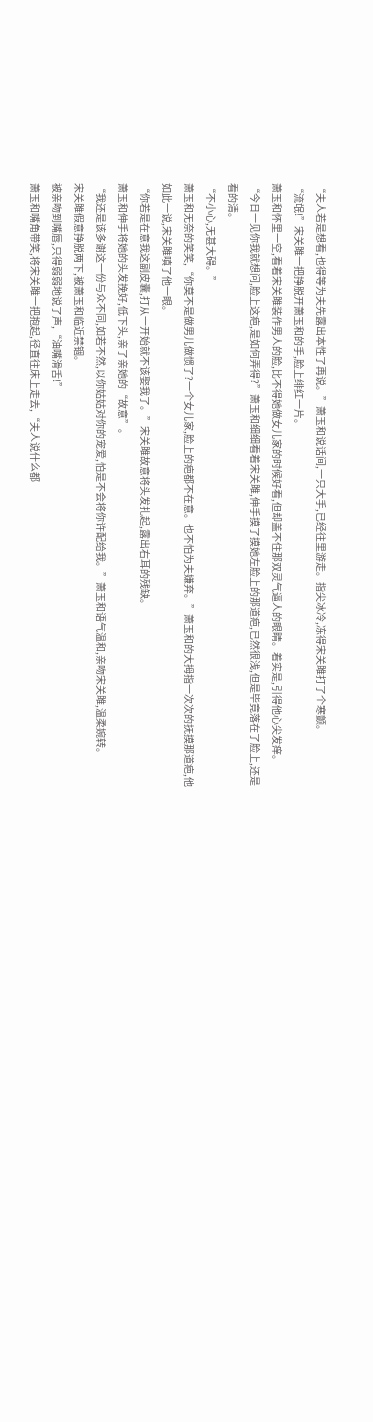“夫人若是想看,也得等为夫先露出本性了再说。”萧玉和说话间,一只大手,已经往里游走。指尖冰冷,冻得宋关雎打了个寒颤。
“流氓!”宋关雎一把挣脱开萧玉和的手,脸上绯红一片。
萧玉和怀里一空,看着宋关雎装作男人的脸,比不得她做女儿家的时候好看,但却盖不住那双灵气逼人的眼睛。着实是,引得他心尖发痒。
“今日一见你我就想问,脸上这疤,是如何弄得?”萧玉和细细看着宋关雎,伸手摸了摸她左脸上的那道疤,已然很浅,但是毕竟落在了脸上,还是看的清。
“不小心,无甚大碍。”
萧玉和无奈的笑笑,“你莫不是做男儿做惯了?一个女儿家,脸上的疤都不在意。也不怕为夫嫌弃。”萧玉和的大拇指一次次的抚摸那道疤,他如此一说,宋关雎嗔了他一眼。
“你若是在意我这副皮囊,打从一开始就不该娶我了。”宋关雎故意将头发扎起,露出右耳的残缺。
萧玉和伸手将她的头发挽好,低下头,亲了亲她的“故意”。
“我还是该多谢这一份与众不同,如若不然,以你姑姑对你的宠爱,怕是不会将你许配给我。”萧玉和语气温和,亲吻宋关雎,温柔婉转。
宋关雎假意挣脱两下,被萧玉和临近禁锢。
被亲吻到嘴唇,只得弱弱地说了声,“油嘴滑舌!”
萧玉和嘴角带笑,将宋关雎一把抱起,径直往床上走去,“夫人说什么都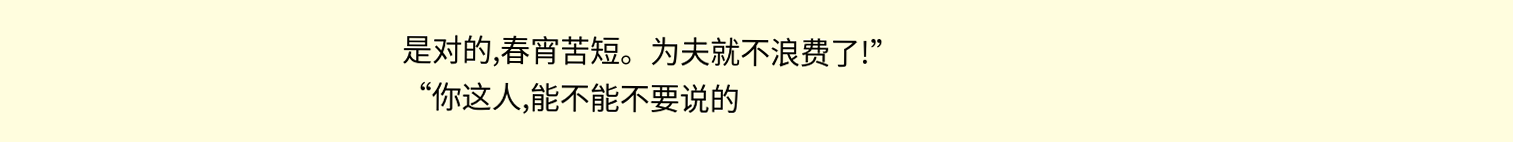是对的,春宵苦短。为夫就不浪费了!”
“你这人,能不能不要说的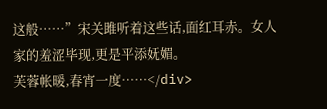这般……”宋关雎听着这些话,面红耳赤。女人家的羞涩毕现,更是平添妩媚。
芙蓉帐暖,春宵一度……</div>